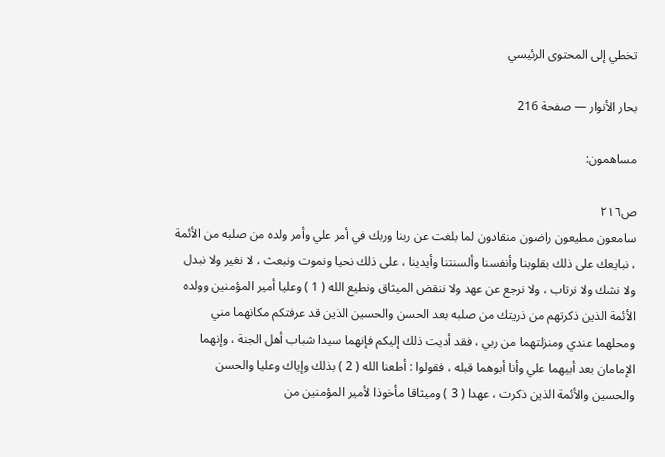تخطي إلى المحتوى الرئيسي

بحار الأنوار — صفحة 216

مساهمون:

ص٢١٦
سامعون مطيعون راضون منقادون لما بلغت عن ربنا وربك في أمر علي وأمر ولده من صلبه من الأئمة ، نبايعك على ذلك بقلوبنا وأنفسنا وألسنتنا وأيدينا ، على ذلك نحيا ونموت ونبعث ، لا نغير ولا نبدل ولا نشك ولا نرتاب ، ولا نرجع عن عهد ولا ننقض الميثاق ونطيع الله ( 1 ) وعليا أمير المؤمنين وولده الأئمة الذين ذكرتهم من ذريتك من صلبه بعد الحسن والحسين الذين قد عرفتكم مكانهما مني ومحلهما عندي ومنزلتهما من ربي ، فقد أديت ذلك إليكم فإنهما سيدا شباب أهل الجنة ، وإنهما الإمامان بعد أبيهما علي وأنا أبوهما قبله ، فقولوا : أطعنا الله ( 2 ) بذلك وإياك وعليا والحسن والحسين والأئمة الذين ذكرت ، عهدا ( 3 ) وميثاقا مأخوذا لأمير المؤمنين من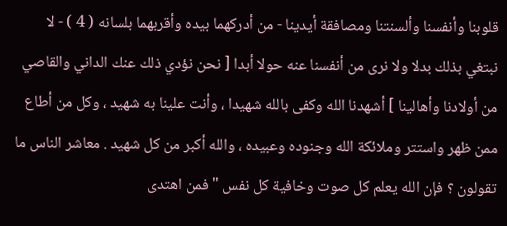قلوبنا وأنفسنا وألسنتنا ومصافقة أيدينا - من أدركهما بيده وأقربهما بلسانه ( 4 ) - لا نبتغي بذلك بدلا ولا نرى من أنفسنا عنه حولا أبدا [ نحن نؤدي ذلك عنك الداني والقاصي من أولادنا وأهالينا ] أشهدنا الله وكفى بالله شهيدا ، وأنت علينا به شهيد ، وكل من أطاع ممن ظهر واستتر وملائكة الله وجنوده وعبيده ، والله أكبر من كل شهيد . معاشر الناس ما تقولون ؟ فإن الله يعلم كل صوت وخافية كل نفس " فمن اهتدى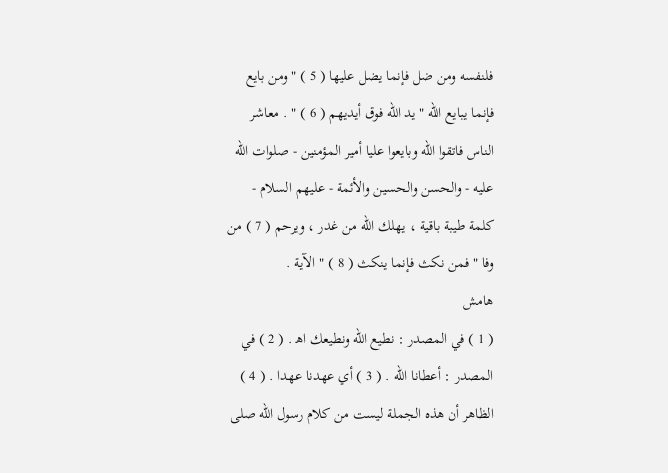فلنفسه ومن ضل فإنما يضل عليها ( 5 ) " ومن بايع فإنما يبايع الله " يد الله فوق أيديهم ( 6 ) " . معاشر الناس فاتقوا الله وبايعوا عليا أمير المؤمنين - صلوات الله عليه - والحسن والحسين والأئمة - عليهم السلام - كلمة طيبة باقية ، يهلك الله من غدر ، ويرحم ( 7 ) من وفا " فمن نكث فإنما ينكث ( 8 ) " الآية .
هامش
( 1 ) في المصدر : نطيع الله ونطيعك اه‍ . ( 2 ) في المصدر : أعطانا الله . ( 3 ) أي عهدنا عهدا . ( 4 ) الظاهر أن هذه الجملة ليست من كلام رسول الله صلى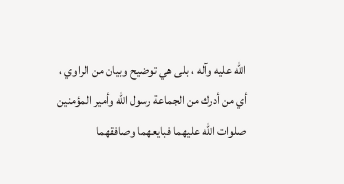الله عليه وآله ، بلى هي توضيح وبيان من الراوي ، أي من أدرك من الجماعة رسول الله وأمير المؤمنين صلوات الله عليهما فبايعهما وصافقهما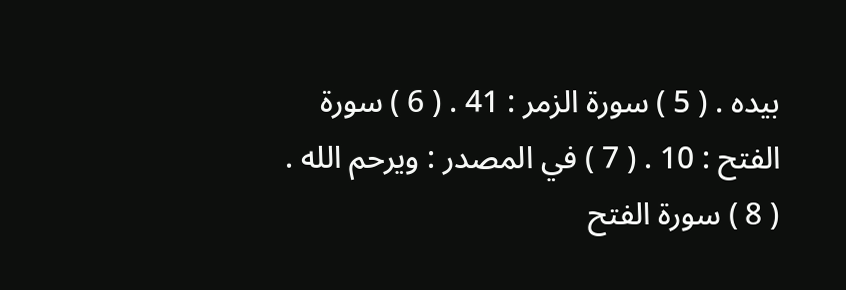بيده . ( 5 ) سورة الزمر : 41 . ( 6 ) سورة الفتح : 10 . ( 7 ) في المصدر : ويرحم الله . ( 8 ) سورة الفتح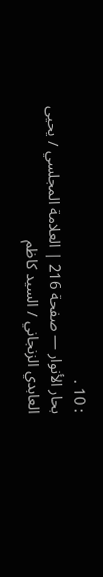: 10 .
بحار الأنوار — صفحة 216 | العلامة المجلسي / يحيى العابدي الزنجاني / السيد كاظم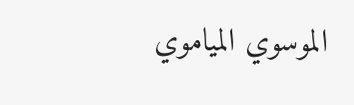الموسوي المياموي